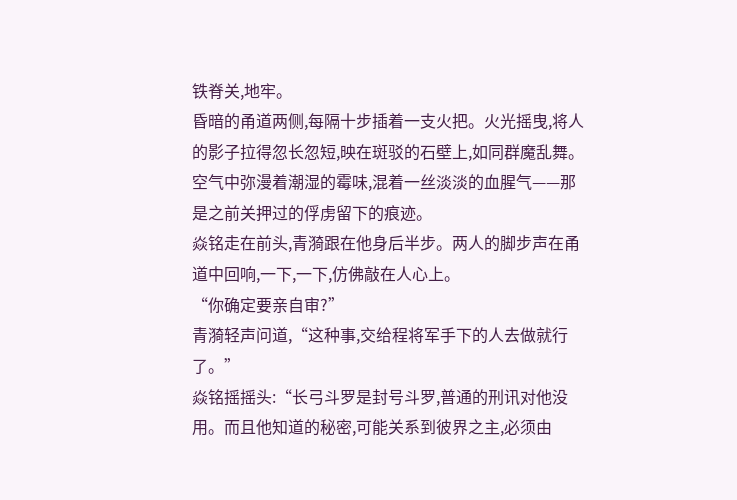铁脊关,地牢。
昏暗的甬道两侧,每隔十步插着一支火把。火光摇曳,将人的影子拉得忽长忽短,映在斑驳的石壁上,如同群魔乱舞。空气中弥漫着潮湿的霉味,混着一丝淡淡的血腥气——那是之前关押过的俘虏留下的痕迹。
焱铭走在前头,青漪跟在他身后半步。两人的脚步声在甬道中回响,一下,一下,仿佛敲在人心上。
“你确定要亲自审?”
青漪轻声问道,“这种事,交给程将军手下的人去做就行了。”
焱铭摇摇头:“长弓斗罗是封号斗罗,普通的刑讯对他没用。而且他知道的秘密,可能关系到彼界之主,必须由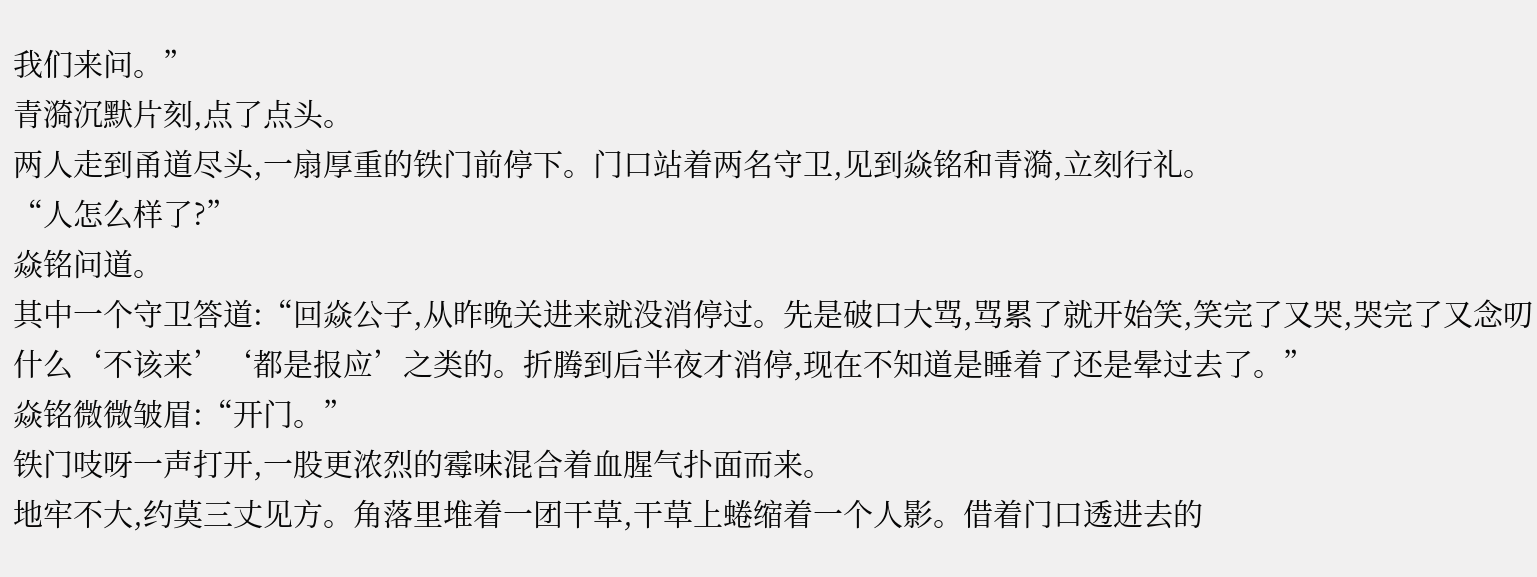我们来问。”
青漪沉默片刻,点了点头。
两人走到甬道尽头,一扇厚重的铁门前停下。门口站着两名守卫,见到焱铭和青漪,立刻行礼。
“人怎么样了?”
焱铭问道。
其中一个守卫答道:“回焱公子,从昨晚关进来就没消停过。先是破口大骂,骂累了就开始笑,笑完了又哭,哭完了又念叨什么‘不该来’‘都是报应’之类的。折腾到后半夜才消停,现在不知道是睡着了还是晕过去了。”
焱铭微微皱眉:“开门。”
铁门吱呀一声打开,一股更浓烈的霉味混合着血腥气扑面而来。
地牢不大,约莫三丈见方。角落里堆着一团干草,干草上蜷缩着一个人影。借着门口透进去的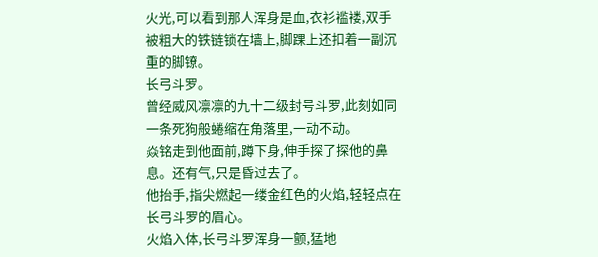火光,可以看到那人浑身是血,衣衫褴褛,双手被粗大的铁链锁在墙上,脚踝上还扣着一副沉重的脚镣。
长弓斗罗。
曾经威风凛凛的九十二级封号斗罗,此刻如同一条死狗般蜷缩在角落里,一动不动。
焱铭走到他面前,蹲下身,伸手探了探他的鼻息。还有气,只是昏过去了。
他抬手,指尖燃起一缕金红色的火焰,轻轻点在长弓斗罗的眉心。
火焰入体,长弓斗罗浑身一颤,猛地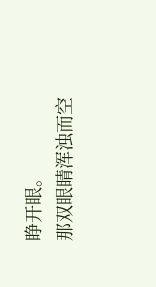睁开眼。
那双眼睛浑浊而空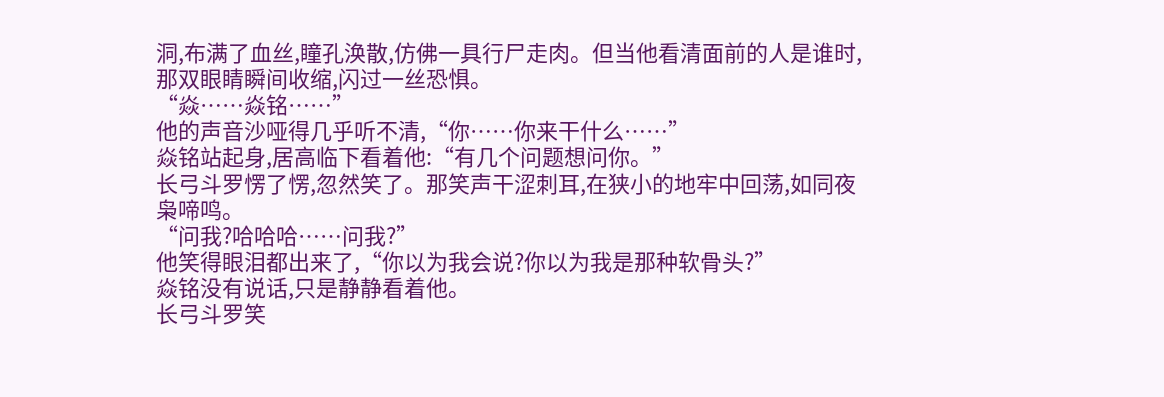洞,布满了血丝,瞳孔涣散,仿佛一具行尸走肉。但当他看清面前的人是谁时,那双眼睛瞬间收缩,闪过一丝恐惧。
“焱……焱铭……”
他的声音沙哑得几乎听不清,“你……你来干什么……”
焱铭站起身,居高临下看着他:“有几个问题想问你。”
长弓斗罗愣了愣,忽然笑了。那笑声干涩刺耳,在狭小的地牢中回荡,如同夜枭啼鸣。
“问我?哈哈哈……问我?”
他笑得眼泪都出来了,“你以为我会说?你以为我是那种软骨头?”
焱铭没有说话,只是静静看着他。
长弓斗罗笑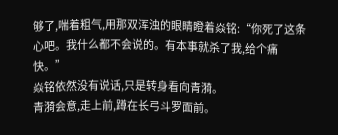够了,喘着粗气,用那双浑浊的眼睛瞪着焱铭:“你死了这条心吧。我什么都不会说的。有本事就杀了我,给个痛快。”
焱铭依然没有说话,只是转身看向青漪。
青漪会意,走上前,蹲在长弓斗罗面前。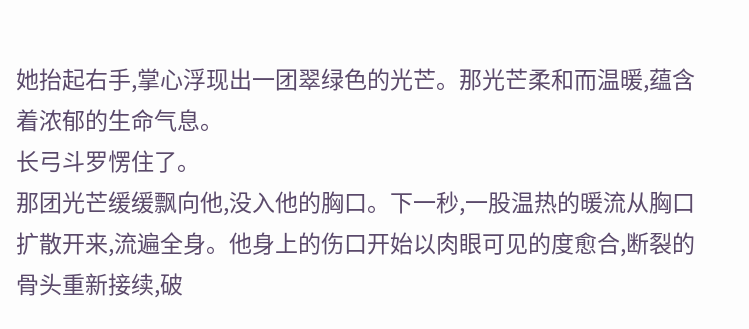她抬起右手,掌心浮现出一团翠绿色的光芒。那光芒柔和而温暖,蕴含着浓郁的生命气息。
长弓斗罗愣住了。
那团光芒缓缓飘向他,没入他的胸口。下一秒,一股温热的暖流从胸口扩散开来,流遍全身。他身上的伤口开始以肉眼可见的度愈合,断裂的骨头重新接续,破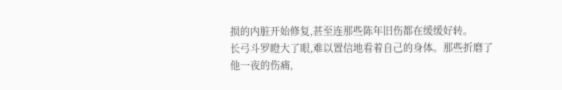损的内脏开始修复,甚至连那些陈年旧伤都在缓缓好转。
长弓斗罗瞪大了眼,难以置信地看着自己的身体。那些折磨了他一夜的伤痛,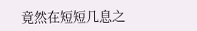竟然在短短几息之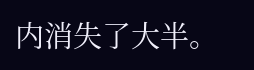内消失了大半。